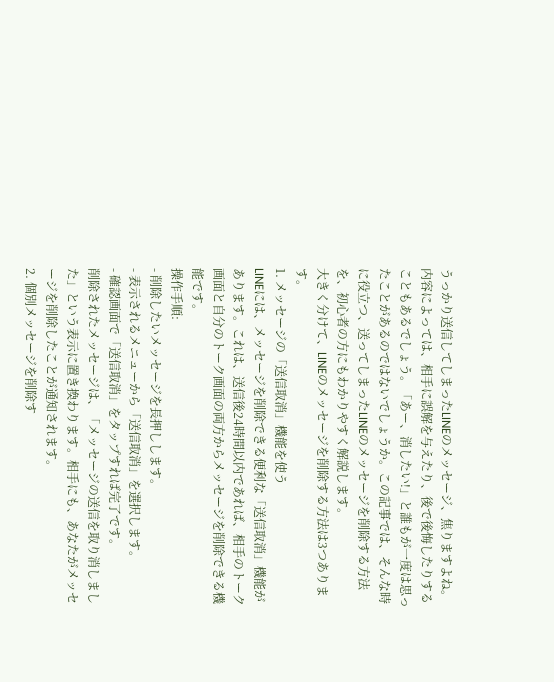うっかり送信してしまったLINEのメッセージ、焦りますよね。内容によっては、相手に誤解を与えたり、後で後悔したりすることもあるでしょう。「あー、消したい!」と誰もが一度は思ったことがあるのではないでしょうか。この記事では、そんな時に役立つ、送ってしまったLINEのメッセージを削除する方法を、初心者の方にもわかりやすく解説します。
大きく分けて、LINEのメッセージを削除する方法は3つあります。
1. メッセージの「送信取消」機能を使う
LINEには、メッセージを削除できる便利な「送信取消」機能があります。これは、送信後24時間以内であれば、相手のトーク画面と自分のトーク画面の両方からメッセージを削除できる機能です。
操作手順:
- 削除したいメッセージを長押しします。
- 表示されるメニューから「送信取消」を選択します。
- 確認画面で「送信取消」をタップすれば完了です。
削除されたメッセージは、「メッセージの送信を取り消しました」という表示に置き換わります。相手にも、あなたがメッセージを削除したことが通知されます。
2. 個別メッセージを削除す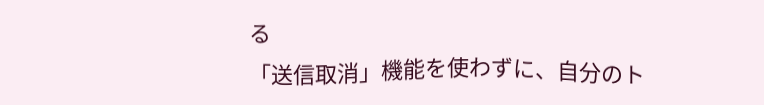る
「送信取消」機能を使わずに、自分のト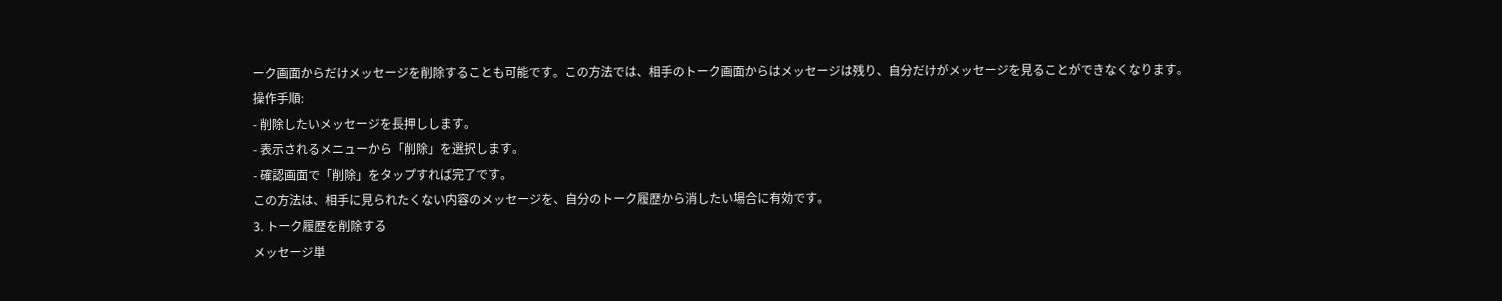ーク画面からだけメッセージを削除することも可能です。この方法では、相手のトーク画面からはメッセージは残り、自分だけがメッセージを見ることができなくなります。
操作手順:
- 削除したいメッセージを長押しします。
- 表示されるメニューから「削除」を選択します。
- 確認画面で「削除」をタップすれば完了です。
この方法は、相手に見られたくない内容のメッセージを、自分のトーク履歴から消したい場合に有効です。
3. トーク履歴を削除する
メッセージ単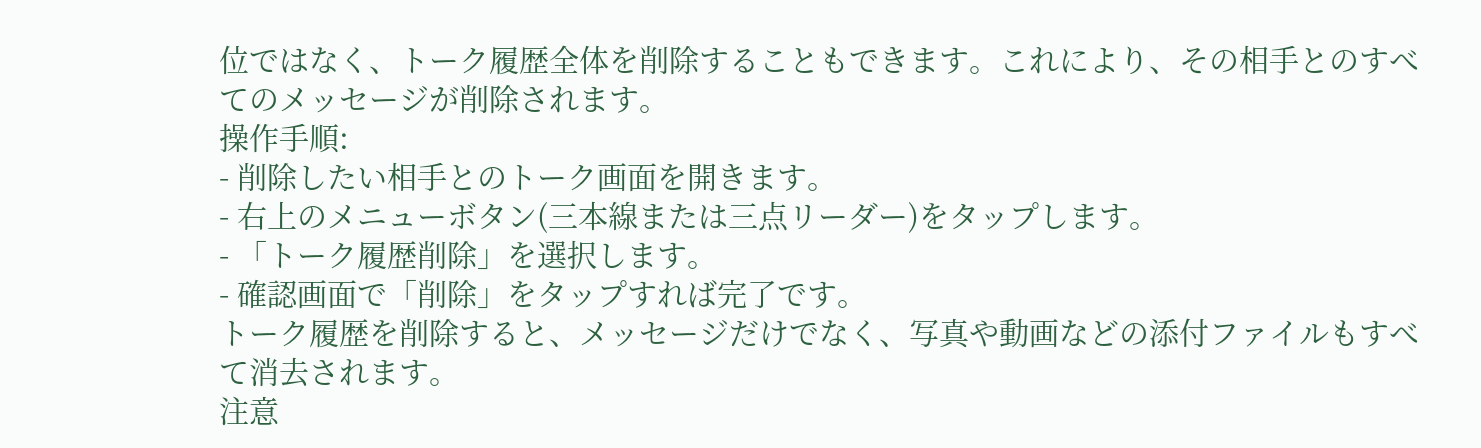位ではなく、トーク履歴全体を削除することもできます。これにより、その相手とのすべてのメッセージが削除されます。
操作手順:
- 削除したい相手とのトーク画面を開きます。
- 右上のメニューボタン(三本線または三点リーダー)をタップします。
- 「トーク履歴削除」を選択します。
- 確認画面で「削除」をタップすれば完了です。
トーク履歴を削除すると、メッセージだけでなく、写真や動画などの添付ファイルもすべて消去されます。
注意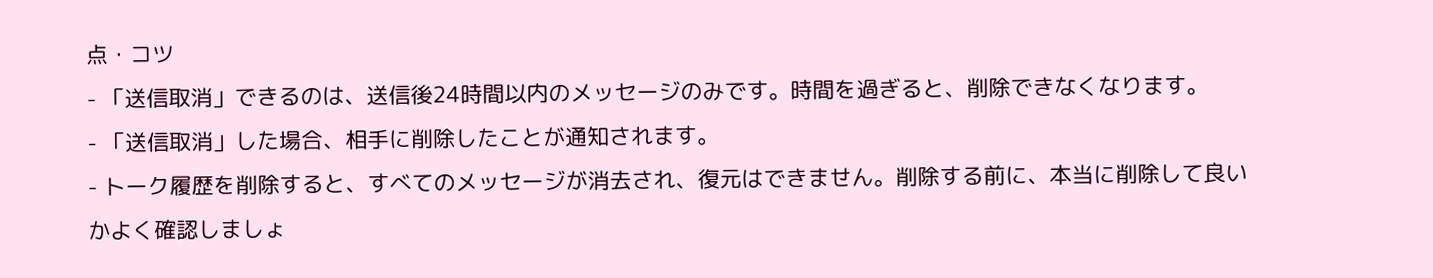点・コツ
- 「送信取消」できるのは、送信後24時間以内のメッセージのみです。時間を過ぎると、削除できなくなります。
- 「送信取消」した場合、相手に削除したことが通知されます。
- トーク履歴を削除すると、すべてのメッセージが消去され、復元はできません。削除する前に、本当に削除して良いかよく確認しましょ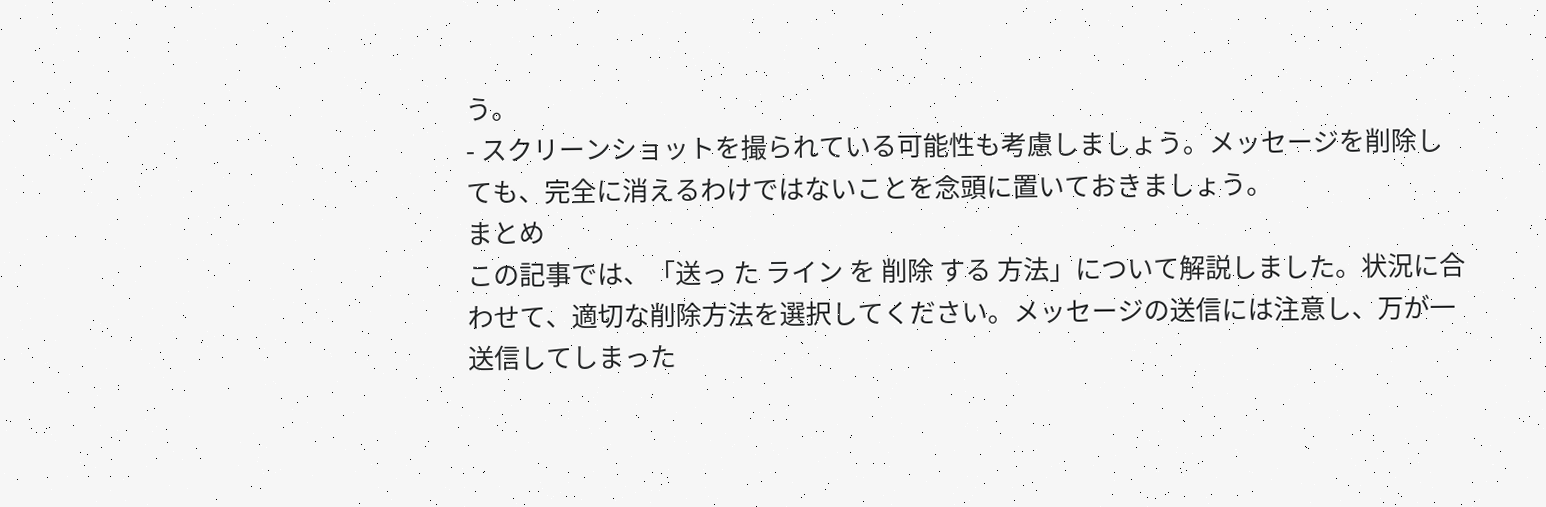う。
- スクリーンショットを撮られている可能性も考慮しましょう。メッセージを削除しても、完全に消えるわけではないことを念頭に置いておきましょう。
まとめ
この記事では、「送っ た ライン を 削除 する 方法」について解説しました。状況に合わせて、適切な削除方法を選択してください。メッセージの送信には注意し、万が一送信してしまった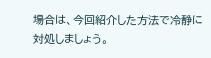場合は、今回紹介した方法で冷静に対処しましょう。